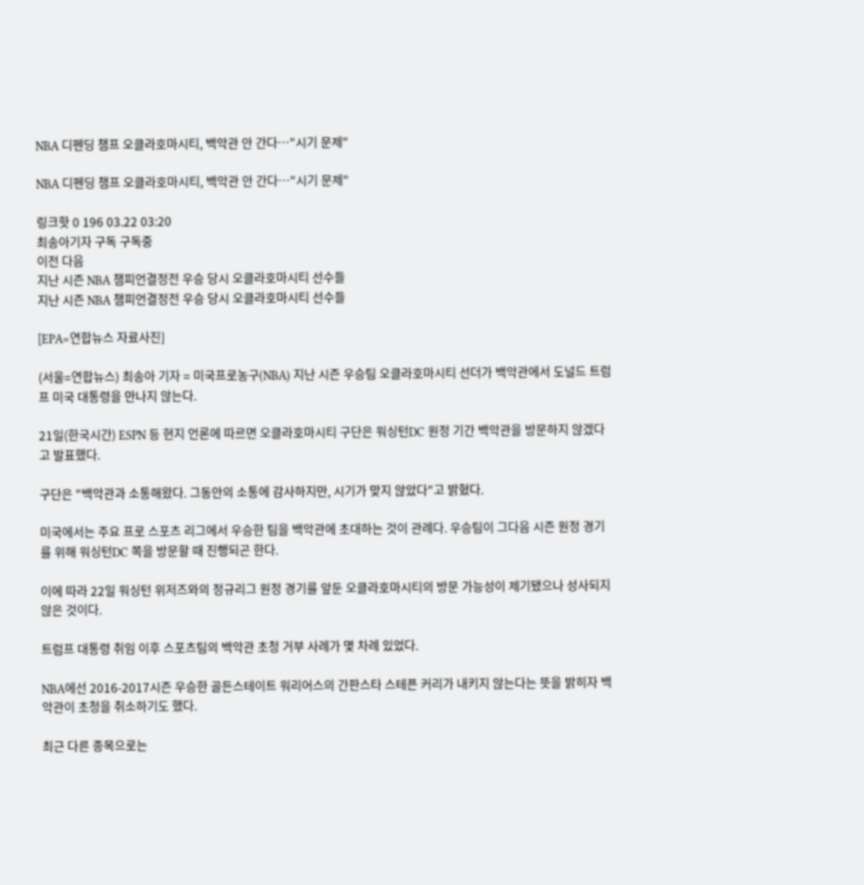NBA 디펜딩 챔프 오클라호마시티, 백악관 안 간다…"시기 문제"

NBA 디펜딩 챔프 오클라호마시티, 백악관 안 간다…"시기 문제"

링크핫 0 196 03.22 03:20
최송아기자 구독 구독중
이전 다음
지난 시즌 NBA 챔피언결정전 우승 당시 오클라호마시티 선수들
지난 시즌 NBA 챔피언결정전 우승 당시 오클라호마시티 선수들

[EPA=연합뉴스 자료사진]

(서울=연합뉴스) 최송아 기자 = 미국프로농구(NBA) 지난 시즌 우승팀 오클라호마시티 선더가 백악관에서 도널드 트럼프 미국 대통령을 만나지 않는다.

21일(한국시간) ESPN 등 현지 언론에 따르면 오클라호마시티 구단은 워싱턴DC 원정 기간 백악관을 방문하지 않겠다고 발표했다.

구단은 "백악관과 소통해왔다. 그동안의 소통에 감사하지만, 시기가 맞지 않았다"고 밝혔다.

미국에서는 주요 프로 스포츠 리그에서 우승한 팀을 백악관에 초대하는 것이 관례다. 우승팀이 그다음 시즌 원정 경기를 위해 워싱턴DC 쪽을 방문할 때 진행되곤 한다.

이에 따라 22일 워싱턴 위저즈와의 정규리그 원정 경기를 앞둔 오클라호마시티의 방문 가능성이 제기됐으나 성사되지 않은 것이다.

트럼프 대통령 취임 이후 스포츠팀의 백악관 초청 거부 사례가 몇 차례 있었다.

NBA에선 2016-2017시즌 우승한 골든스테이트 워리어스의 간판스타 스테픈 커리가 내키지 않는다는 뜻을 밝히자 백악관이 초청을 취소하기도 했다.

최근 다른 종목으로는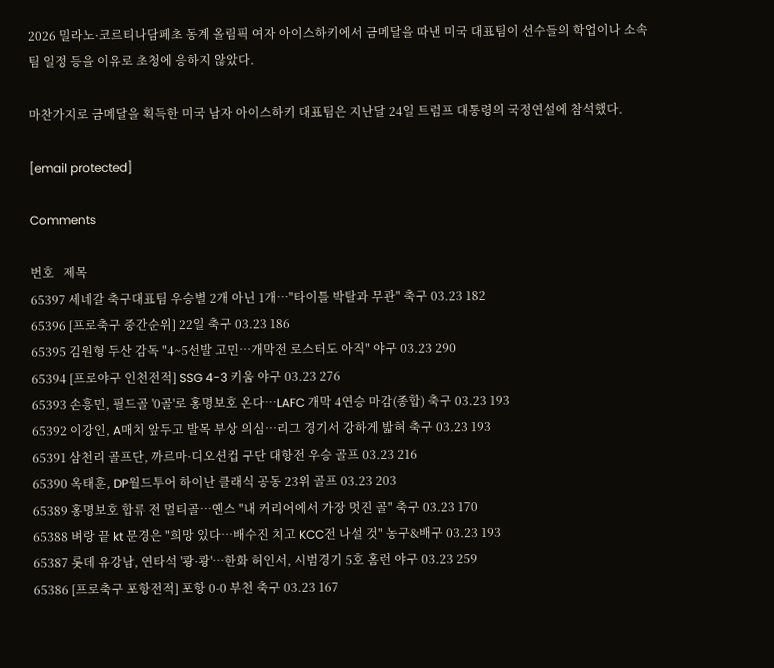2026 밀라노·코르티나담페초 동계 올림픽 여자 아이스하키에서 금메달을 따낸 미국 대표팀이 선수들의 학업이나 소속팀 일정 등을 이유로 초청에 응하지 않았다.

마찬가지로 금메달을 획득한 미국 남자 아이스하키 대표팀은 지난달 24일 트럼프 대통령의 국정연설에 참석했다.

[email protected]

Comments

번호   제목
65397 세네갈 축구대표팀 우승별 2개 아닌 1개…"타이틀 박탈과 무관" 축구 03.23 182
65396 [프로축구 중간순위] 22일 축구 03.23 186
65395 김원형 두산 감독 "4~5선발 고민…개막전 로스터도 아직" 야구 03.23 290
65394 [프로야구 인천전적] SSG 4-3 키움 야구 03.23 276
65393 손흥민, 필드골 '0골'로 홍명보호 온다…LAFC 개막 4연승 마감(종합) 축구 03.23 193
65392 이강인, A매치 앞두고 발목 부상 의심…리그 경기서 강하게 밟혀 축구 03.23 193
65391 삼천리 골프단, 까르마·디오션컵 구단 대항전 우승 골프 03.23 216
65390 옥태훈, DP월드투어 하이난 클래식 공동 23위 골프 03.23 203
65389 홍명보호 합류 전 멀티골…옌스 "내 커리어에서 가장 멋진 골" 축구 03.23 170
65388 벼랑 끝 kt 문경은 "희망 있다…배수진 치고 KCC전 나설 것" 농구&배구 03.23 193
65387 롯데 유강남, 연타석 '쾅·쾅'…한화 허인서, 시범경기 5호 홈런 야구 03.23 259
65386 [프로축구 포항전적] 포항 0-0 부천 축구 03.23 167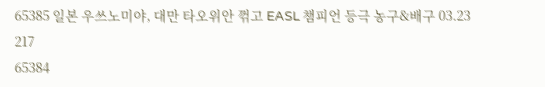65385 일본 우쓰노미야, 대만 타오위안 꺾고 EASL 챔피언 등극 농구&배구 03.23 217
65384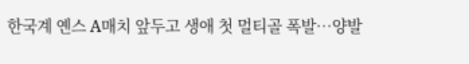한국계 옌스 A매치 앞두고 생애 첫 멀티골 폭발…양발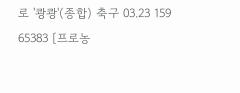로 '쾅쾅'(종합) 축구 03.23 159
65383 [프로농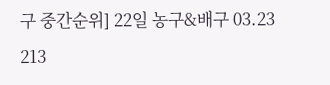구 중간순위] 22일 농구&배구 03.23 213